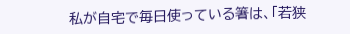私が自宅で毎日使っている箸は、「若狭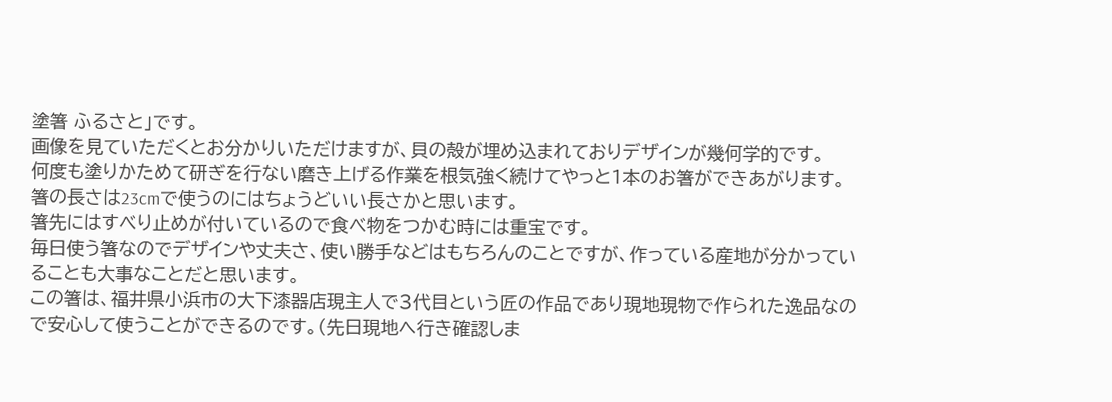塗箸 ふるさと」です。
画像を見ていただくとお分かりいただけますが、貝の殻が埋め込まれておりデザインが幾何学的です。
何度も塗りかためて研ぎを行ない磨き上げる作業を根気強く続けてやっと1本のお箸ができあがります。
箸の長さは23cmで使うのにはちょうどいい長さかと思います。
箸先にはすべり止めが付いているので食べ物をつかむ時には重宝です。
毎日使う箸なのでデザインや丈夫さ、使い勝手などはもちろんのことですが、作っている産地が分かっていることも大事なことだと思います。
この箸は、福井県小浜市の大下漆器店現主人で3代目という匠の作品であり現地現物で作られた逸品なので安心して使うことができるのです。(先日現地へ行き確認しま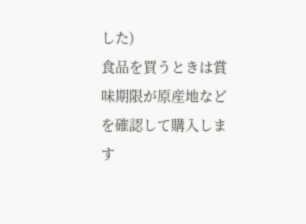した)
食品を買うときは賞味期限が原産地などを確認して購入します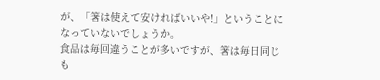が、「箸は使えて安ければいいや!」ということになっていないでしょうか。
食品は毎回違うことが多いですが、箸は毎日同じも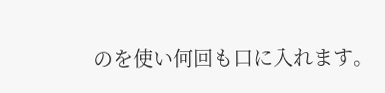のを使い何回も口に入れます。